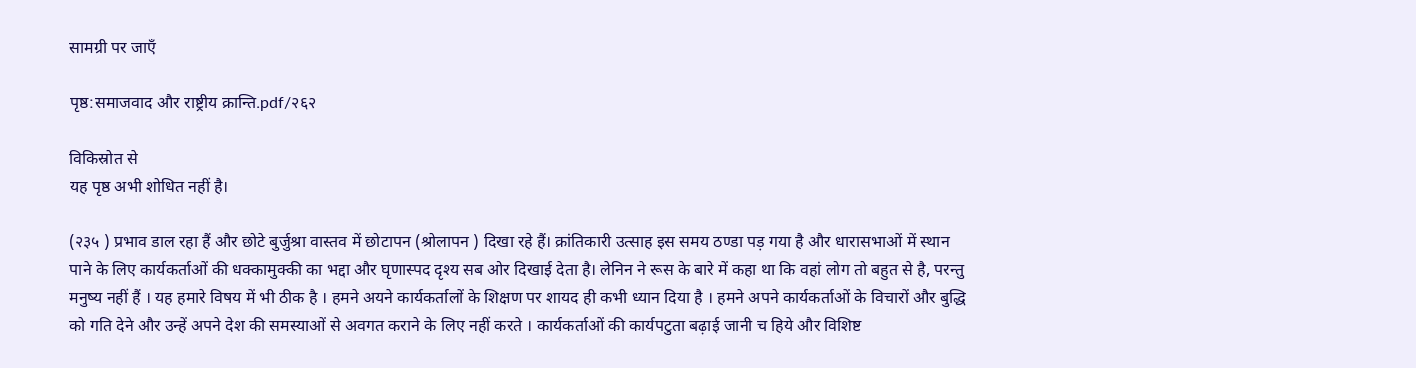सामग्री पर जाएँ

पृष्ठ:समाजवाद और राष्ट्रीय क्रान्ति.pdf/२६२

विकिस्रोत से
यह पृष्ठ अभी शोधित नहीं है।

(२३५ ) प्रभाव डाल रहा हैं और छोटे बुर्जुश्रा वास्तव में छोटापन (श्रोलापन ) दिखा रहे हैं। क्रांतिकारी उत्साह इस समय ठण्डा पड़ गया है और धारासभाओं में स्थान पाने के लिए कार्यकर्ताओं की धक्कामुक्की का भद्दा और घृणास्पद दृश्य सब ओर दिखाई देता है। लेनिन ने रूस के बारे में कहा था कि वहां लोग तो बहुत से है, परन्तु मनुष्य नहीं हैं । यह हमारे विषय में भी ठीक है । हमने अयने कार्यकर्तालों के शिक्षण पर शायद ही कभी ध्यान दिया है । हमने अपने कार्यकर्ताओं के विचारों और बुद्धि को गति देने और उन्हें अपने देश की समस्याओं से अवगत कराने के लिए नहीं करते । कार्यकर्ताओं की कार्यपटुता बढ़ाई जानी च हिये और विशिष्ट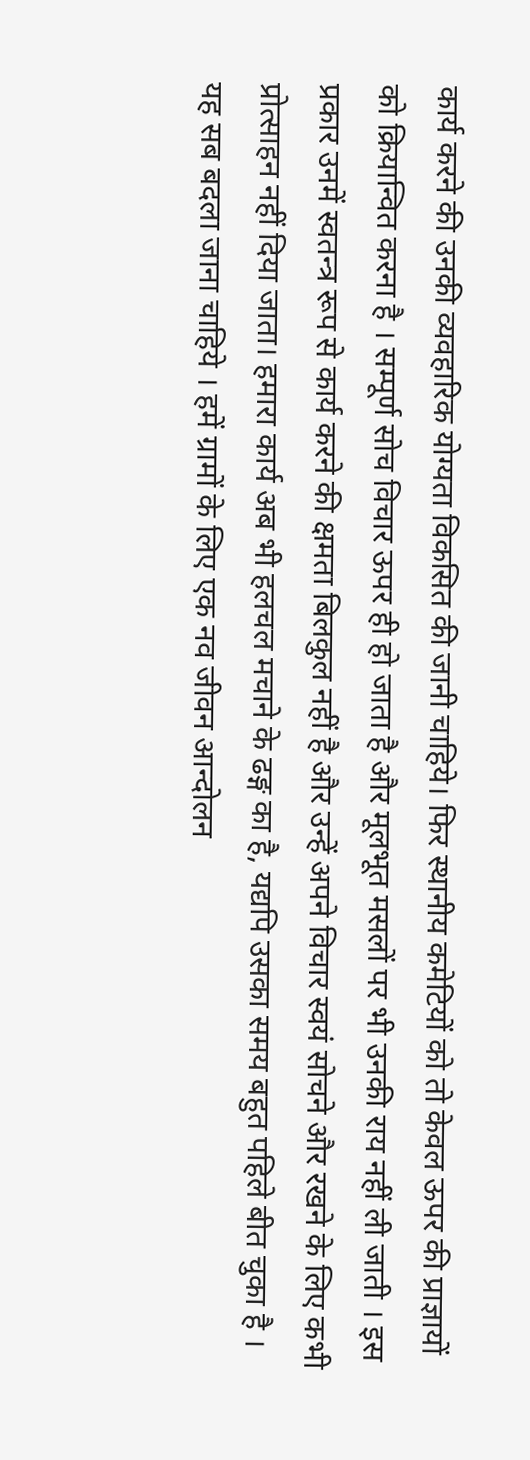कार्य करने की उनकी व्यवहारिक योग्यता विकसित की जानी चाहिये। फिर स्थानीय कमेटियों को तो केवल ऊपर की प्राज्ञायों को क्रियान्वित करना है । सम्पूर्ण सोच विचार ऊपर ही हो जाता है और मूलभूत मसलों पर भी उनकी राय नहीं ली जाती । इस प्रकार उनमें स्वतन्त्र रूप से कार्य करने की क्षमता बिलकुल नहीं है और उन्हें अपने विचार स्वयं सोचने और रखने के लिए कभी प्रोत्साहन नहीं दिया जाता। हमारा कार्य अब भी हलचल मचाने के ढङ्ग का है, यद्यपि उसका समय बहुत पहिले बीत चुका है । यह सब बदला जाना चाहिये । हमें ग्रामों के लिए एक नव जीवन आन्दोलन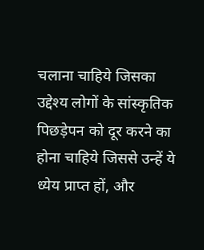चलाना चाहिये जिसका उद्देश्य लोगों के सांस्कृतिक पिछड़ेपन को दूर करने का होना चाहिये जिससे उन्हें ये ध्येय प्राप्त हों, और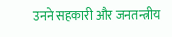उनने सहकारी और जनतन्त्रीय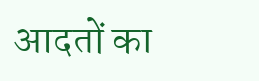आदतों का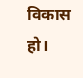विकास हो।